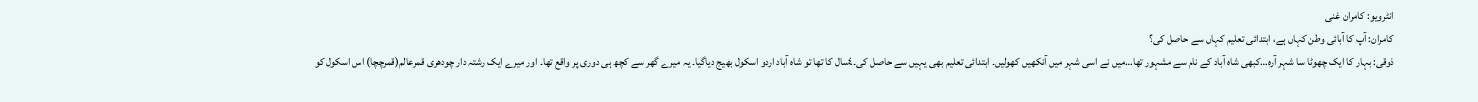انٹرویو: کامران غنی
کامران: آپ کا آبائی وطن کہاں ہے، ابتدائی تعلیم کہاں سے حاصل کی؟
ذوقی: بہار کا ایک چھوٹا سا شہر آرہ…کبھی شاہ آباد کے نام سے مشہور تھا…میں نے اسی شہر میں آنکھیں کھولیں۔ ابتدائی تعلیم بھی یہیں سے حاصل کی۔٤سال کا تھا تو شاہ آباد اردو اسکول بھیج دیاگیا۔ یہ میرے گھر سے کچھ ہی دوری پر واقع تھا۔ اور میرے ایک رشتہ دار چودھری قمرعالم(قمرچچا) اس اسکول کو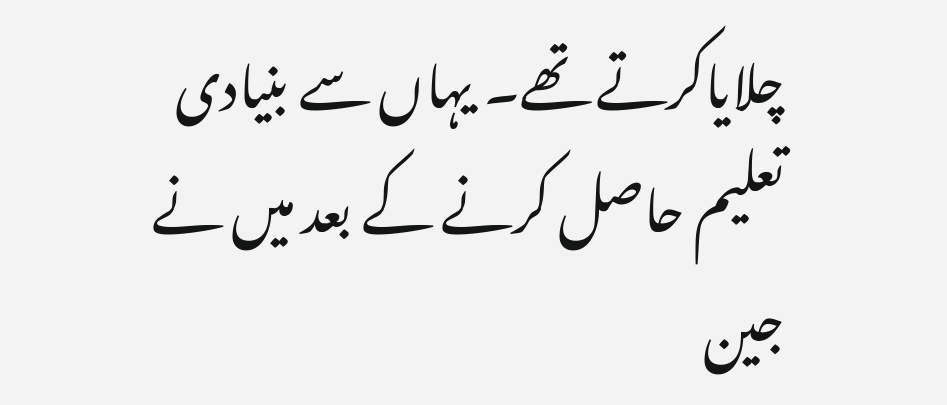چلایاکرتے تھے۔ یہاں سے بنیادی تعلیم حاصل کرنے کے بعد میں نے جین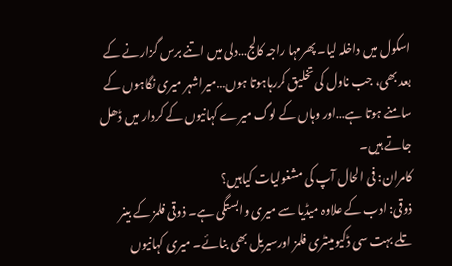اسکول میں داخلہ لیا۔ پھرمہا راجہ کالج…دلی میں اتنے برس گزارنے کے بعد بھی، جب ناول کی تخلیق کررہاہوتا ہوں…میراشہر میری نگاہوں کے سامنے ہوتا ہے…اور وہاں کے لوگ میرے کہانیوں کے کردار میں ڈھل جاتے ہیں۔
کامران: فی الحال آپ کی مشغولیات کیاہیں؟
ذوقی: ادب کے علاوہ میڈیا سے میری وابستگی ہے۔ ذوقی فلمز کے بینر تلے بہت سی ڈکیومینٹری فلمز اورسیریل بھی بنائے۔ میری کہانیوں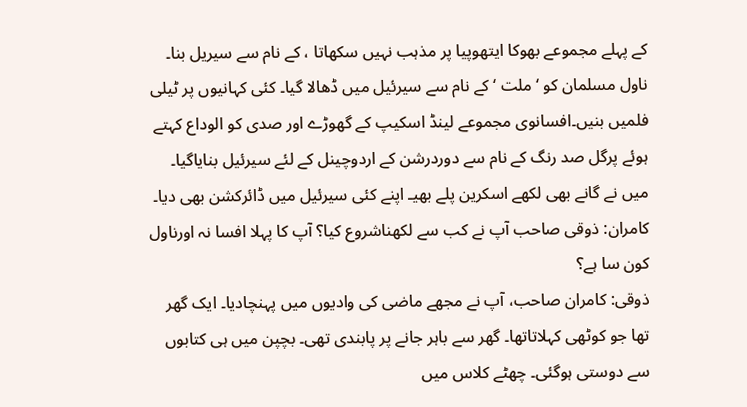کے پہلے مجموعے بھوکا ایتھوپیا پر مذہب نہیں سکھاتا ، کے نام سے سیریل بنا۔ ناول مسلمان کو ‘ملت ‘ کے نام سے سیرئیل میں ڈھالا گیا۔ کئی کہانیوں پر ٹیلی فلمیں بنیں۔افسانوی مجموعے لینڈ اسکیپ کے گھوڑے اور صدی کو الوداع کہتے ہوئے پرگل صد رنگ کے نام سے دوردرشن کے اردوچینل کے لئے سیرئیل بنایاگیا۔ میں نے گانے بھی لکھے اسکرین پلے بھیـ اپنے کئی سیرئیل میں ڈائرکشن بھی دیا۔
کامران: ذوقی صاحب آپ نے کب سے لکھناشروع کیا؟ آپ کا پہلا افسا نہ اورناول کون سا ہے؟
ذوقی: کامران صاحب، آپ نے مجھے ماضی کی وادیوں میں پہنچادیا۔ ایک گھر تھا جو کوٹھی کہلاتاتھا۔ گھر سے باہر جانے پر پابندی تھی۔ بچپن میں ہی کتابوں سے دوستی ہوگئی۔ چھٹے کلاس میں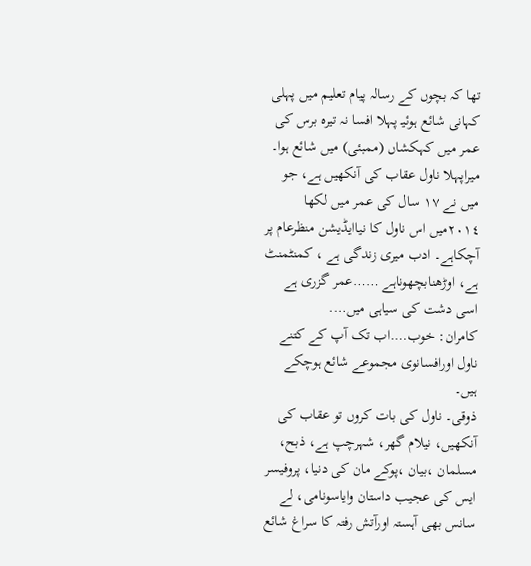تھا کہ بچوں کے رسالہ پیام تعلیم میں پہلی کہانی شائع ہوئیـ پہلا افسا نہ تیرہ برس کی عمر میں کہکشاں (ممبئی) میں شائع ہوا۔ میراپہلا ناول عقاب کی آنکھیں ہے، جو میں نے ١٧ سال کی عمر میں لکھا ٢٠١٤میں اس ناول کا نیاایڈیشن منظرعام پر آچکاہے۔ ادب میری زندگی ہے ، کمنٹمنٹ ہے، اوڑھنابچھوناہے ……عمر گزری ہے اسی دشت کی سیاہی میں….
کامران: خوب….اب تک آپ کے کتنے ناول اورافسانوی مجموعے شائع ہوچکے ہیں۔
ذوقی۔ ناول کی بات کروں تو عقاب کی آنکھیں، نیلام گھر، شہرچپ ہے، ذبح، مسلمان ،بیان ،پوکے مان کی دنیا، پروفیسر ایس کی عجیب داستان وایاسونامی، لے سانس بھی آہستہ اورآتش رفتہ کا سراغ شائع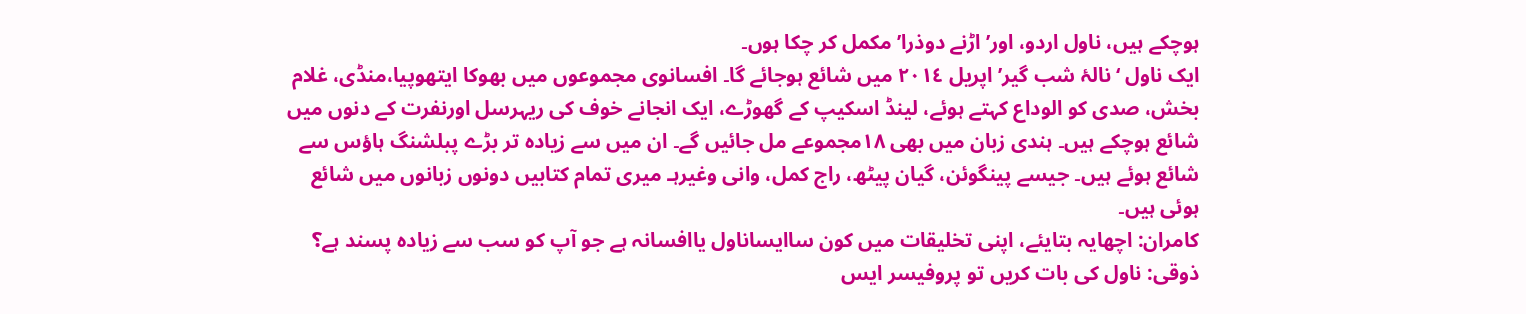ہوچکے ہیں، ناول اردو، اور’اڑنے دوذرا’ مکمل کر چکا ہوں۔
ایک ناول ‘نالۂ شب گیر’ اپریل ٢٠١٤ میں شائع ہوجائے گا۔ افسانوی مجموعوں میں بھوکا ایتھوپیا،منڈی، غلام بخش، صدی کو الوداع کہتے ہوئے، لینڈ اسکیپ کے گھوڑے، ایک انجانے خوف کی ریہرسل اورنفرت کے دنوں میں شائع ہوچکے ہیں۔ ہندی زبان میں بھی ١٨مجموعے مل جائیں گے۔ ان میں سے زیادہ تر بڑے پبلشنگ ہاؤس سے شائع ہوئے ہیں۔ جیسے پینگوئن، گیان پیٹھ، راج کمل، وانی وغیرہـ میری تمام کتابیں دونوں زبانوں میں شائع ہوئی ہیں۔
کامران: اچھایہ بتایئے، اپنی تخلیقات میں کون ساایساناول یاافسانہ ہے جو آپ کو سب سے زیادہ پسند ہے؟
ذوقی: ناول کی بات کریں تو پروفیسر ایس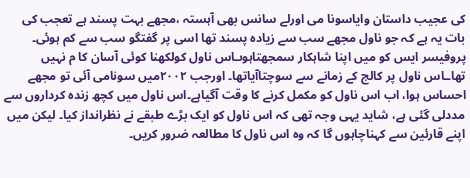کی عجیب داستان وایاسونا می اورلے سانس بھی آہستہ ،مجھے بہت پسند ہے تعجب کی بات یہ ہے کہ جو ناول مجھے سب سے زیادہ پسند تھا اسی پر گفتگو سب سے کم ہوئی۔ پروفیسر ایس کو میں اپنا شاہکار سمجھتاہوںـاس ناول کولکھنا کوئی آسان کا م نہیں تھاـاس ناول پر کالج کے زمانے سے سوچتاآیاتھا۔ اورجب ٢٠٠٢میں سونامی آئی تو مجھے احساس ہوا، اب اس ناول کو مکمل کرنے کا وقت آگیاہے۔اس ناول میں کچھ زندہ کرداروں سے مددلی گئی ہے، شاید یہی وجہ تھی کہ اس ناول کو ایک بڑے طبقے نے نظرانداز کیا۔ لیکن میں اپنے قارئین سے کہناچاہوں گا کہ وہ اس ناول کا مطالعہ ضرور کریں۔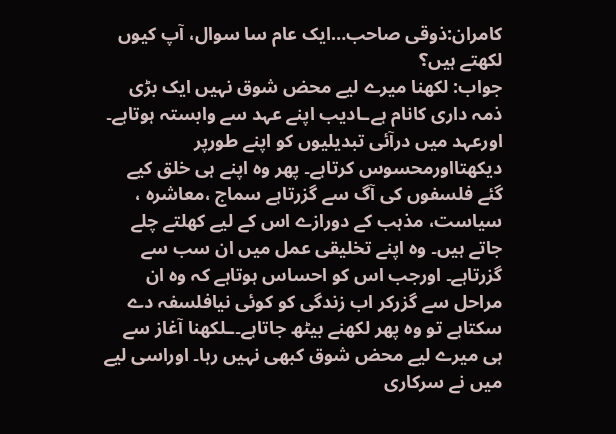کامران:ذوقی صاحب…ایک عام سا سوال، آپ کیوں لکھتے ہیں؟
جواب: لکھنا میرے لیے محض شوق نہیں ایک بڑی ذمہ داری کانام ہےـادیب اپنے عہد سے وابستہ ہوتاہے۔ اورعہد میں درآئی تبدیلیوں کو اپنے طورپر دیکھتااورمحسوس کرتاہے۔ پھر وہ اپنے ہی خلق کیے گئے فلسفوں کی آگ سے گزرتاہے سماج ،معاشرہ ، سیاست، مذہب کے دورازے اس کے لیے کھلتے چلے جاتے ہیں۔ وہ اپنے تخلیقی عمل میں ان سب سے گزرتاہے۔ اورجب اس کو احساس ہوتاہے کہ وہ ان مراحل سے گزرکر اب زندگی کو کوئی نیافلسفہ دے سکتاہے تو وہ پھر لکھنے بیٹھ جاتاہے۔ـلکھنا آغاز سے ہی میرے لیے محض شوق کبھی نہیں رہا۔ اوراسی لیے میں نے سرکاری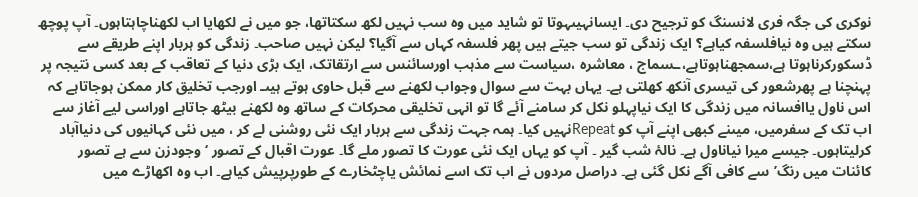نوکری کی جگہ فری لانسنگ کو ترجیح دی۔ ایسانہیںہوتا تو شاید میں وہ سب نہیں لکھ سکتاتھا، جو میں نے لکھایا اب لکھناچاہتاہوں۔ آپ پوچھ سکتے ہیں وہ نیافلسفہ کیاہے؟ ایک زندگی تو سب جیتے ہیں پھر فلسفہ کہاں سے آگیا؟ لیکن نہیں صاحب۔ زندگی کو ہربار اپنے طریقے سے ڈسکورکرناہوتا ہے،سمجھناہوتاہے،ـسماج ، معاشرہ ،سیاست سے مذہب اورسائنس سے ارتقاتک، ایک بڑی دنیا کے تعاقب کے بعد کسی نتیجہ پر پہنچنا ہے پھرشعور کی تیسری آنکھ کھلتی ہے۔ یہاں بہت سے سوال وجواب لکھنے سے قبل حاوی ہوتے ہیںـ اورجب تخلیق کار ممکن ہوجاتاہے کہ اس ناول یاافسانہ میں زندگی کا ایک نیاپہلو نکل کر سامنے آئے گا تو انہی تخلیقی محرکات کے ساتھ وہ لکھنے بیٹھ جاتاہے اوراسی لیے آغاز سے اب تک کے سفرمیں، میںنے کبھی اپنے آپ کو Repeatنہیں کیا۔ ہمہ جہت زندگی سے ہربار ایک نئی روشنی لے کر ، میں نئی کہانیوں کی دنیاآباد کرلیتاہوں۔ جیسے میرا نیاناول ہے۔ نالۂ شب گیر ۔ آپ کو یہاں ایک نئی عورت کا تصور ملے گا۔ عورت اقبال کے تصور ‘وجودزن سے ہے تصور کائنات میں رنگ’سے کافی آگے نکل گئی ہے۔ دراصل مردوں نے اب تک اسے نمائش یاچٹخارے کے طورپرپیش کیاہے۔ اب وہ اکھاڑے میں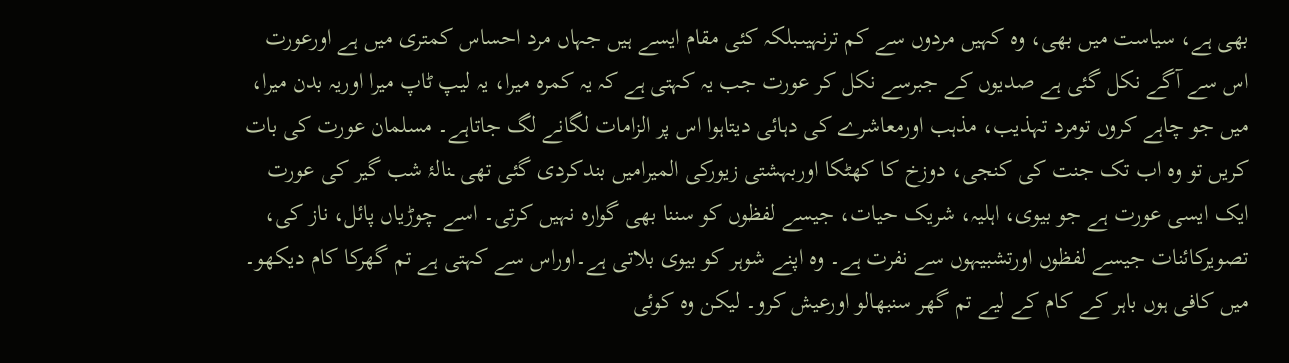بھی ہے، سیاست میں بھی، وہ کہیں مردوں سے کم ترنہیںـبلکہ کئی مقام ایسے ہیں جہاں مرد احساس کمتری میں ہے اورعورت اس سے آگے نکل گئی ہے صدیوں کے جبرسے نکل کر عورت جب یہ کہتی ہے کہ یہ کمرہ میرا، یہ لیپ ٹاپ میرا اوریہ بدن میرا، میں جو چاہے کروں تومرد تہذیب، مذہب اورمعاشرے کی دہائی دیتاہوا اس پر الزامات لگانے لگ جاتاہے۔ مسلمان عورت کی بات کریں تو وہ اب تک جنت کی کنجی، دوزخ کا کھٹکا اوربہشتی زیورکی المیرامیں بندکردی گئی تھی ـنالۂ شب گیر کی عورت ایک ایسی عورت ہے جو بیوی، اہلیہ، شریک حیات، جیسے لفظوں کو سننا بھی گوارہ نہیں کرتی۔ اسے چوڑیاں پائل، ناز کی، تصویرکائنات جیسے لفظوں اورتشبیہوں سے نفرت ہے۔ وہ اپنے شوہر کو بیوی بلاتی ہے۔اوراس سے کہتی ہے تم گھرکا کام دیکھو۔ میں کافی ہوں باہر کے کام کے لیے تم گھر سنبھالو اورعیش کرو۔ لیکن وہ کوئی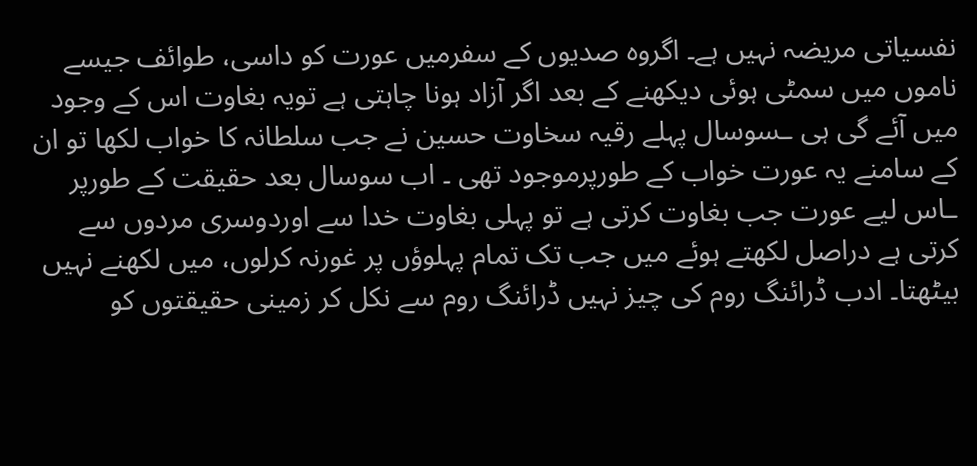نفسیاتی مریضہ نہیں ہے۔ اگروہ صدیوں کے سفرمیں عورت کو داسی، طوائف جیسے ناموں میں سمٹی ہوئی دیکھنے کے بعد اگر آزاد ہونا چاہتی ہے تویہ بغاوت اس کے وجود میں آئے گی ہی ـسوسال پہلے رقیہ سخاوت حسین نے جب سلطانہ کا خواب لکھا تو ان کے سامنے یہ عورت خواب کے طورپرموجود تھی ۔ اب سوسال بعد حقیقت کے طورپر ـاس لیے عورت جب بغاوت کرتی ہے تو پہلی بغاوت خدا سے اوردوسری مردوں سے کرتی ہے دراصل لکھتے ہوئے میں جب تک تمام پہلوؤں پر غورنہ کرلوں، میں لکھنے نہیں بیٹھتا۔ ادب ڈرائنگ روم کی چیز نہیں ڈرائنگ روم سے نکل کر زمینی حقیقتوں کو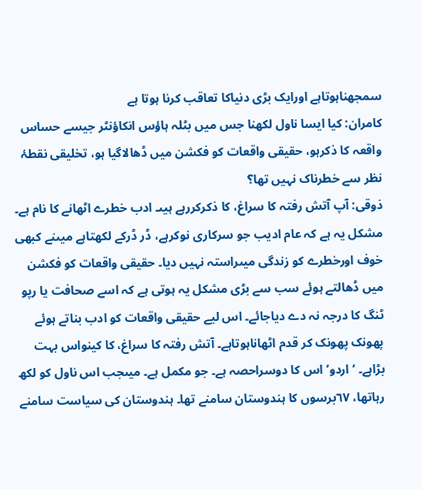سمجھناہوتاہے اورایک بڑی دنیاکا تعاقب کرنا ہوتا ہے
کامران: کیا ایسا ناول لکھنا جس میں بٹلہ ہاؤس انکاؤنٹر جیسے حساس واقعہ کا ذکرہو، حقیقی واقعات کو فکشن میں ڈھالاگیا ہو، تخلیقی نقطۂ نظر سے خطرناک نہیں تھا؟
ذوقی: آپ آتش رفتہ کا سراغ، کا ذکرکررہے ہیںـ ادب خطرے اٹھانے کا نام ہے۔ مشکل یہ ہے کہ عام ادیب جو سرکاری نوکرہے، ڈر ڈرکے لکھتاہے میںنے کبھی خوف اورخطرے کو زندگی میںراستہ نہیں دیا۔ حقیقی واقعات کو فکشن میں ڈھالتے ہوئے سب سے بڑی مشکل یہ ہوتی ہے کہ اسے صحافت یا رپو ٹنگ کا درجہ نہ دے دیاجائے۔ اس لیے حقیقی واقعات کو ادب بناتے ہوئے پھونک پھونک کر قدم اٹھاناہوتاہے۔ آتش رفتہ کا سراغ، کا کینواس بہت بڑاہے۔ ‘اردو’ اس کا دوسراحصہ ہے۔ جو مکمل ہے۔ میںجب اس ناول کو لکھ رہاتھا، ٦٧برسوں کا ہندوستان سامنے تھا۔ ہندوستان کی سیاست سامنے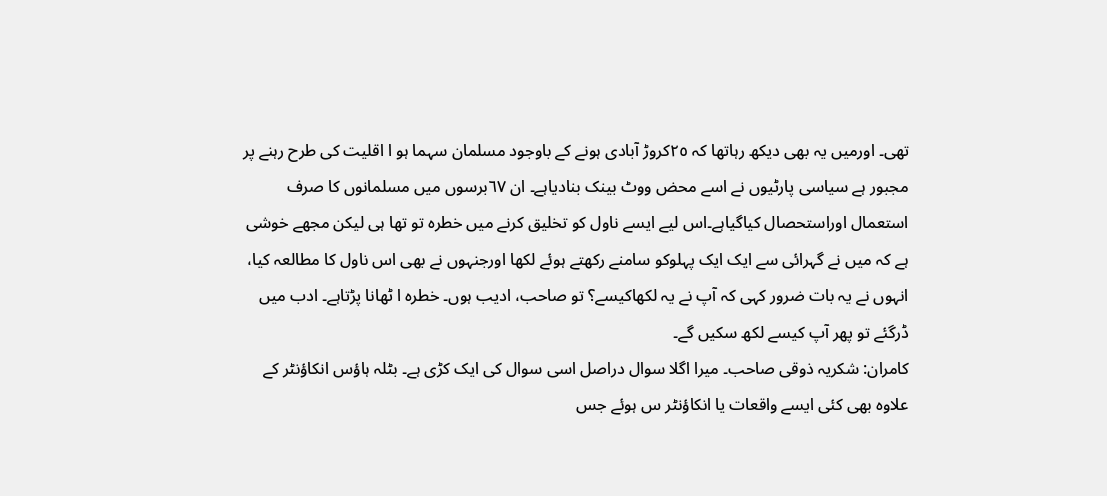تھی۔ اورمیں یہ بھی دیکھ رہاتھا کہ ٢٥کروڑ آبادی ہونے کے باوجود مسلمان سہما ہو ا اقلیت کی طرح رہنے پر مجبور ہے سیاسی پارٹیوں نے اسے محض ووٹ بینک بنادیاہے۔ ان ٦٧برسوں میں مسلمانوں کا صرف استعمال اوراستحصال کیاگیاہے۔اس لیے ایسے ناول کو تخلیق کرنے میں خطرہ تو تھا ہی لیکن مجھے خوشی ہے کہ میں نے گہرائی سے ایک ایک پہلوکو سامنے رکھتے ہوئے لکھا اورجنہوں نے بھی اس ناول کا مطالعہ کیا، انہوں نے یہ بات ضرور کہی کہ آپ نے یہ لکھاکیسے؟ تو صاحب، ادیب ہوں۔ خطرہ ا ٹھانا پڑتاہے۔ ادب میں ڈرگئے تو پھر آپ کیسے لکھ سکیں گے۔
کامران: شکریہ ذوقی صاحب۔ میرا اگلا سوال دراصل اسی سوال کی ایک کڑی ہے۔ بٹلہ ہاؤس انکاؤنٹر کے علاوہ بھی کئی ایسے واقعات یا انکاؤنٹر س ہوئے جس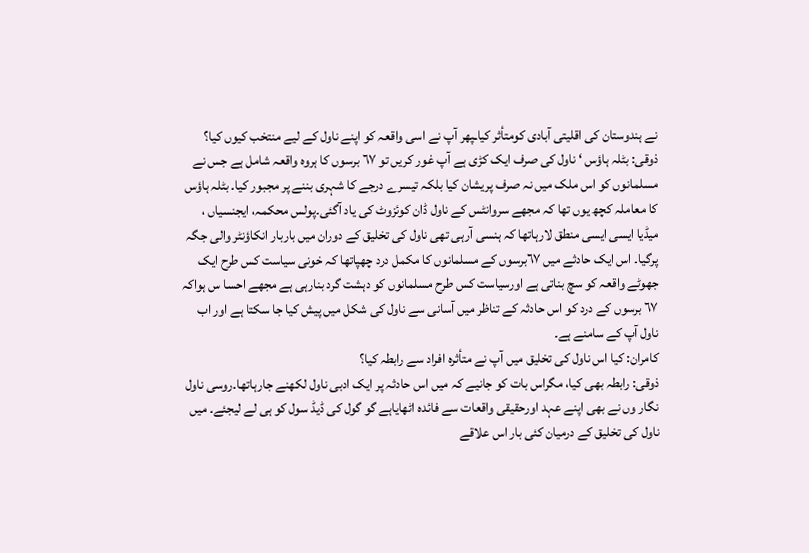نے ہندوستان کی اقلیتی آبادی کومتأثر کیاـپھر آپ نے اسی واقعہ کو اپنے ناول کے لیے منتخب کیوں کیا؟
ذوقی: بٹلہ ہاؤس ‘ ناول کی صرف ایک کڑی ہے آپ غور کریں تو ٦٧ برسوں کا ہروہ واقعہ شامل ہے جس نے مسلمانوں کو اس ملک میں نہ صرف پریشان کیا بلکہ تیسرے درجے کا شہری بننے پر مجبور کیا۔ بٹلہ ہاؤس کا معاملہ کچھ یوں تھا کہ مجھے سروانٹس کے ناول ڈان کوئزوٹ کی یاد آگئی۔پولس محکمہ، ایجنسیاں ، میڈیا ایسی ایسی منطق لارہاتھا کہ ہنسی آرہی تھی ناول کی تخلیق کے دوران میں باربار انکاؤنٹر والی جگہ پرگیا۔ اس ایک حادثے میں ٦٧برسوں کے مسلمانوں کا مکمل درد چھپاتھا کہ خونی سیاست کس طرح ایک جھوٹے واقعہ کو سچ بناتی ہے اورسیاست کس طرح مسلمانوں کو دہشت گرد بنارہی ہے مجھے احسا س ہواکہ ٦٧ برسوں کے درد کو اس حادثہ کے تناظر میں آسانی سے ناول کی شکل میں پیش کیا جا سکتا ہے اور اب ناول آپ کے سامنے ہے۔
کامران: کیا اس ناول کی تخلیق میں آپ نے متأثرہ افراد سے رابطہ کیا؟
ذوقی: رابطہ بھی کیا، مگراس بات کو جانیے کہ میں اس حادثہ پر ایک ادبی ناول لکھنے جارہاتھا۔روسی ناول نگار وں نے بھی اپنے عہد اورحقیقی واقعات سے فائدہ اٹھایاہے گو گول کی ڈیڈ سول کو ہی لے لیجئے۔ میں ناول کی تخلیق کے درمیان کئی بار اس علاقے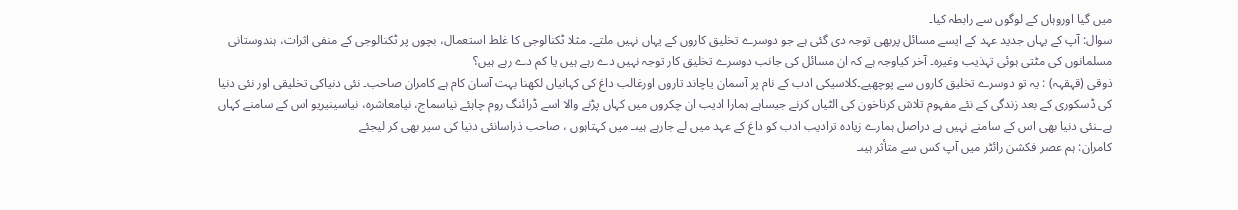میں گیا اوروہاں کے لوگوں سے رابطہ کیا۔
سوال: آپ کے یہاں جدید عہد کے ایسے مسائل پربھی توجہ دی گئی ہے جو دوسرے تخلیق کاروں کے یہاں نہیں ملتے۔ مثلا ٹکنالوجی کا غلط استعمال، بچوں پر ٹکنالوجی کے منفی اثرات، ہندوستانی مسلمانوں کی مٹتی ہوئی تہذیب وغیرہ۔ آخر کیاوجہ ہے کہ ان مسائل کی جانب دوسرے تخلیق کار توجہ نہیں دے رہے ہیں یا کم دے رہے ہیں؟
ذوقی (قہقہہ) : یہ تو دوسرے تخلیق کاروں سے پوچھیے۔کلاسیکی ادب کے نام پر آسمان یاچاند تاروں اورغالب داغ کی کہانیاں لکھنا بہت آسان کام ہے کامران صاحب۔ نئی دنیاکی تخلیقی اور نئی دنیا کی ڈسکوری کے بعد زندگی کے نئے مفہوم تلاش کرناخون کی الٹیاں کرنے جیساہے ہمارا ادیب ان چکروں میں کہاں پڑنے والا اسے ڈرائنگ روم چاہئے نیاسماج، نیامعاشرہ، نیاسینیریو اس کے سامنے کہاں ہےـنئی دنیا بھی اس کے سامنے نہیں ہے دراصل ہمارے زیادہ ترادیب ادب کو داغ کے عہد میں لے جارہے ہیںـ میں کہتاہوں ، صاحب ذراسانئی دنیا کی سیر بھی کر لیجئے
کامران: ہم عصر فکشن رائٹر میں آپ کس سے متأثر ہیںـ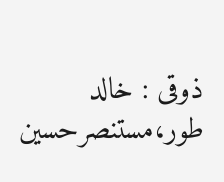ذوقی : خالد طور،مستنصرحسین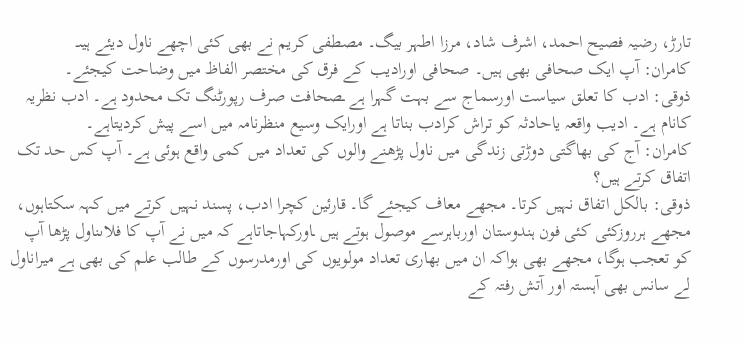تارڑ، رضیہ فصیح احمد، اشرف شاد، مرزا اطہر بیگ۔ مصطفی کریم نے بھی کئی اچھے ناول دیئے ہیںـ
کامران: آپ ایک صحافی بھی ہیں۔ صحافی اورادیب کے فرق کی مختصر الفاظ میں وضاحت کیجئے۔
ذوقی: ادب کا تعلق سیاست اورسماج سے بہت گہرا ہے ـصحافت صرف رپورٹنگ تک محدود ہے۔ ادب نظریہ کانام ہے۔ ادیب واقعہ یاحادثہ کو تراش کرادب بناتا ہے اورایک وسیع منظرنامہ میں اسے پیش کردیتاہے۔
کامران: آج کی بھاگتی دوڑتی زندگی میں ناول پڑھنے والوں کی تعداد میں کمی واقع ہوئی ہے۔ آپ کس حد تک اتفاق کرتے ہیں؟
ذوقی: بالکل اتفاق نہیں کرتا۔ مجھے معاف کیجئے گا۔ قارئین کچرا ادب، پسند نہیں کرتے میں کہہ سکتاہوں، مجھے ہرروزکئی کئی فون ہندوستان اورباہرسے موصول ہوتے ہیں ـاورکہاجاتاہے کہ میں نے آپ کا فلاںناول پڑھا آپ کو تعجب ہوگا، مجھے بھی ہواکہ ان میں بھاری تعداد مولویوں کی اورمدرسوں کے طالب علم کی بھی ہے میراناول لے سانس بھی آہستہ اور آتش رفتہ کے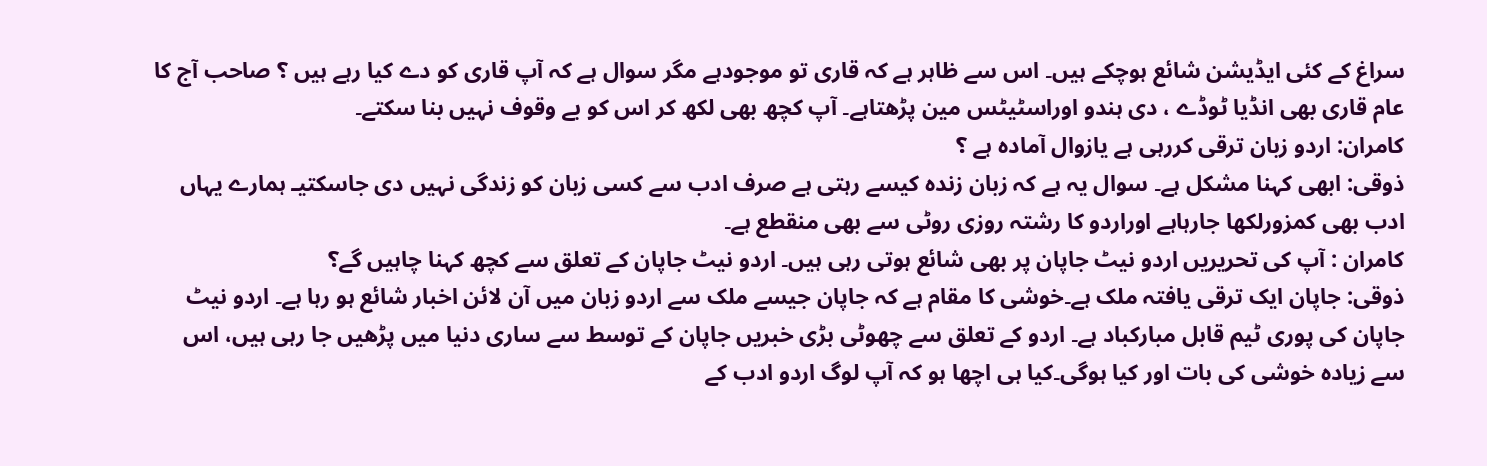سراغ کے کئی ایڈیشن شائع ہوچکے ہیں۔ اس سے ظاہر ہے کہ قاری تو موجودہے مگر سوال ہے کہ آپ قاری کو دے کیا رہے ہیں ؟ صاحب آج کا عام قاری بھی انڈیا ٹوڈے ، دی ہندو اوراسٹیٹس مین پڑھتاہے۔ آپ کچھ بھی لکھ کر اس کو بے وقوف نہیں بنا سکتے۔
کامران: اردو زبان ترقی کررہی ہے یازوال آمادہ ہے ؟
ذوقی: ابھی کہنا مشکل ہے۔ سوال یہ ہے کہ زبان زندہ کیسے رہتی ہے صرف ادب سے کسی زبان کو زندگی نہیں دی جاسکتیـ ہمارے یہاں ادب بھی کمزورلکھا جارہاہے اوراردو کا رشتہ روزی روٹی سے بھی منقطع ہے۔
کامران : آپ کی تحریریں اردو نیٹ جاپان پر بھی شائع ہوتی رہی ہیں۔ اردو نیٹ جاپان کے تعلق سے کچھ کہنا چاہیں گے؟
ذوقی: جاپان ایک ترقی یافتہ ملک ہے۔خوشی کا مقام ہے کہ جاپان جیسے ملک سے اردو زبان میں آن لائن اخبار شائع ہو رہا ہے۔ اردو نیٹ جاپان کی پوری ٹیم قابل مبارکباد ہے۔ اردو کے تعلق سے چھوٹی بڑی خبریں جاپان کے توسط سے ساری دنیا میں پڑھیں جا رہی ہیں، اس سے زیادہ خوشی کی بات اور کیا ہوگی۔کیا ہی اچھا ہو کہ آپ لوگ اردو ادب کے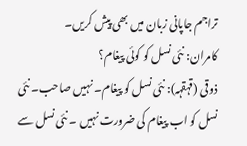تراجم جاپانی زبان میں بھی پیش کریں۔
کامران: نئی نسل کو کوئی پیغام؟
ذوقی (قہقہہ): نئی نسل کو پیغام۔ نہیں صاحب۔ نئی نسل کو اب پیغام کی ضرورت نہیں ۔ نئی نسل سے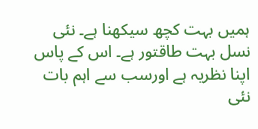ہمیں بہت کچھ سیکھنا ہے۔ نئی نسل بہت طاقتور ہے۔ اس کے پاس اپنا نظریہ ہے اورسب سے اہم بات نئی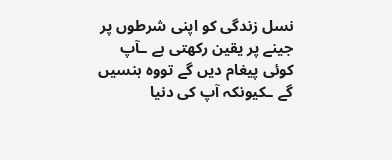نسل زندگی کو اپنی شرطوں پر جینے پر یقین رکھتی ہے ـآپ کوئی پیغام دیں گے تووہ ہنسیں گے ـکیونکہ آپ کی دنیا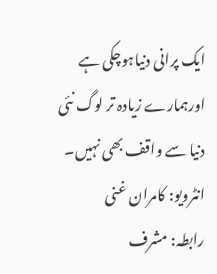ایک پرانی دنیاہوچکی ہے اورہمارے زیادہ تر لوگ نئی دنیا سے واقف بھی نہیں۔
انٹرویو: کامران غنی
رابطہ: مشرف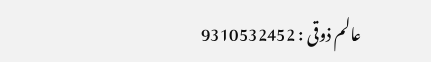عالم ذوقی : 9310532452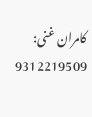کامران غنی: 9312219509